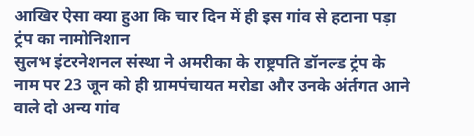आखिर ऐसा क्या हुआ कि चार दिन में ही इस गांव से हटाना पड़ा ट्रंप का नामोनिशान
सुलभ इंटरनेशनल संस्था ने अमरीका के राष्ट्रपति डॉनल्ड ट्रंप के नाम पर 23 जून को ही ग्रामपंचायत मरोडा और उनके अंर्तगत आने वाले दो अन्य गांव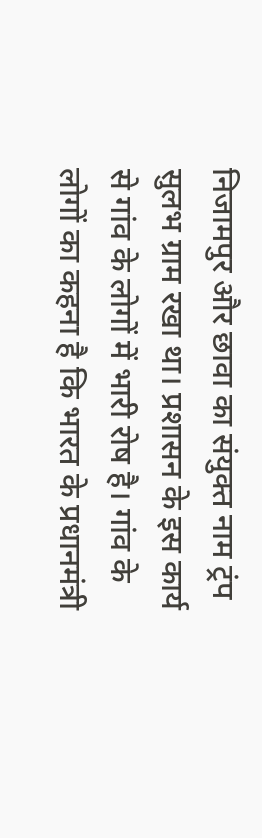निजामपुर और छावा का संयुक्त नाम ट्रंप सुलभ ग्राम रखा था। प्रशासन के इस कार्य से गांव के लोगों में भारी रोष है। गांव के लोगों का कहना है कि भारत के प्रधानमंत्री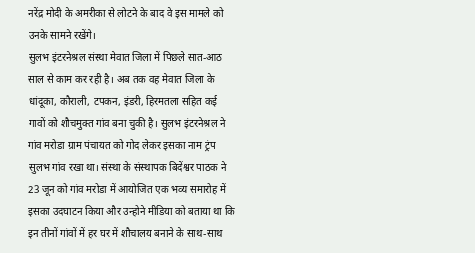नरेंद्र मोदी के अमरीका से लोटने के बाद वे इस मामले को उनके सामने रखेंगे।
सुलभ इंटरनेश्रल संस्था मेवात जिला में पिछले सात-आठ साल से काम कर रही है। अब तक वह मेवात जिला के धांदूका, कौराली, टपकन, इंडरी, हिरमतला सहित कई गावों को शौचमुक्त गांव बना चुकी है। सुलभ इंटरनेश्रल ने गांव मरोडा ग्राम पंचायत को गोद लेकर इसका नाम ट्रंप सुलभ गांव रखा था। संस्था के संस्थापक बिदेंश्वर पाठक ने 23 जून को गांव मरोडा में आयोजित एक भव्य समारोह में इसका उदघाटन किया और उन्होने मीडिया को बताया था कि इन तीनों गांवों में हर घर में शौचालय बनाने के साथ-साथ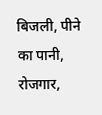बिजली, पीने का पानी, रोजगार,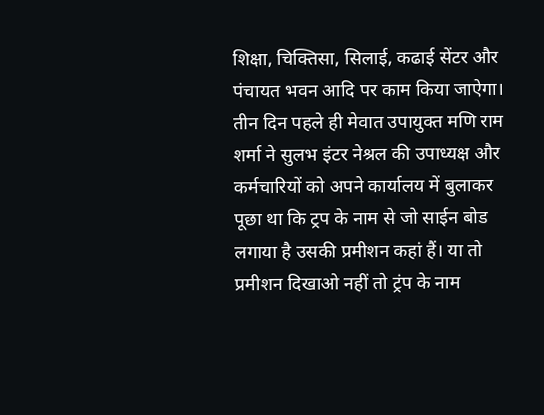शिक्षा, चिक्तिसा, सिलाई, कढाई सेंटर और पंचायत भवन आदि पर काम किया जाऐगा।
तीन दिन पहले ही मेवात उपायुक्त मणि राम शर्मा ने सुलभ इंटर नेश्रल की उपाध्यक्ष और कर्मचारियों को अपने कार्यालय में बुलाकर पूछा था कि ट्रप के नाम से जो साईन बोड लगाया है उसकी प्रमीशन कहां हैं। या तो प्रमीशन दिखाओ नहीं तो ट्रंप के नाम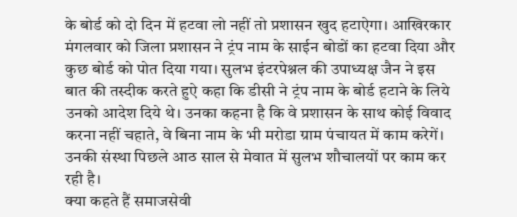के बोर्ड को दो दिन में हटवा लो नहीं तो प्रशासन खुद हटाऐगा। आखिरकार मंगलवार को जिला प्रशासन ने ट्रंप नाम के साईन बोडों का हटवा दिया और कुछ बोर्ड को पोत दिया गया। सुलभ इंटरपेश्नल की उपाध्यक्ष जैन ने इस बात की तस्दीक करते हुऐ कहा कि डीसी ने ट्रंप नाम के बोर्ड हटाने के लिये उनको आदेश दिये थे। उनका कहना है कि वे प्रशासन के साथ कोई विवाद करना नहीं चहाते, वे बिना नाम के भी मरोडा ग्राम पंचायत में काम करेगें। उनकी संस्था पिछले आठ साल से मेवात में सुलभ शौचालयों पर काम कर रही है।
क्या कहते हैं समाजसेवी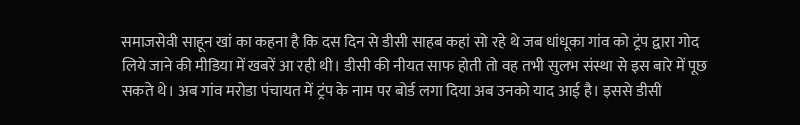समाजसेवी साहून खां का कहना है कि दस दिन से डीसी साहब कहां सो रहे थे जब धांधूका गांव को ट्रंप द्वारा गोद लिये जाने की मीडिया में खबरें आ रही थी। डीसी की नीयत साफ होती तो वह तभी सुलभ संस्था से इस बारे में पूछ सकते थे। अब गांव मरोडा पंचायत में ट्रंप के नाम पर बोर्ड लगा दिया अब उनको याद आई है। इससे डीसी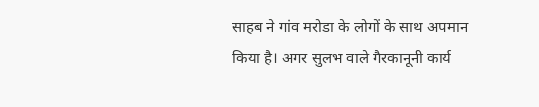साहब ने गांव मरोडा के लोगों के साथ अपमान किया है। अगर सुलभ वाले गैरकानूनी कार्य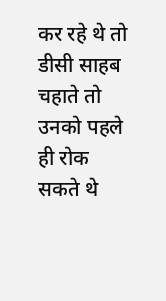कर रहे थे तो डीसी साहब चहाते तो उनको पहले ही रोक सकते थे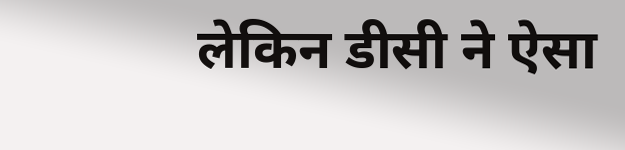लेकिन डीसी ने ऐसा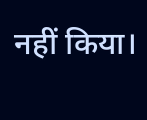नहीं किया।